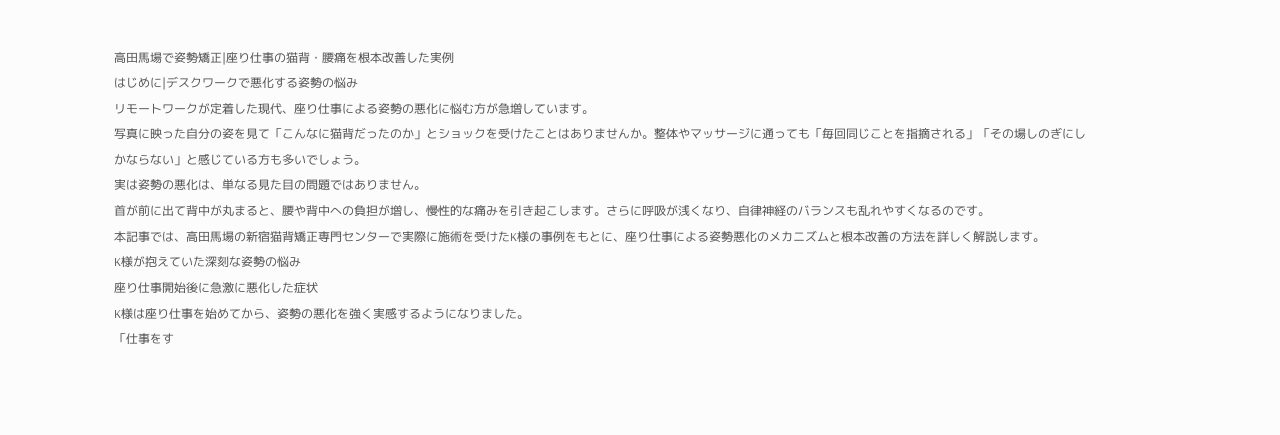高田馬場で姿勢矯正|座り仕事の猫背・腰痛を根本改善した実例
はじめに|デスクワークで悪化する姿勢の悩み
リモートワークが定着した現代、座り仕事による姿勢の悪化に悩む方が急増しています。
写真に映った自分の姿を見て「こんなに猫背だったのか」とショックを受けたことはありませんか。整体やマッサージに通っても「毎回同じことを指摘される」「その場しのぎにしかならない」と感じている方も多いでしょう。
実は姿勢の悪化は、単なる見た目の問題ではありません。
首が前に出て背中が丸まると、腰や背中への負担が増し、慢性的な痛みを引き起こします。さらに呼吸が浅くなり、自律神経のバランスも乱れやすくなるのです。
本記事では、高田馬場の新宿猫背矯正専門センターで実際に施術を受けたK様の事例をもとに、座り仕事による姿勢悪化のメカニズムと根本改善の方法を詳しく解説します。
K様が抱えていた深刻な姿勢の悩み
座り仕事開始後に急激に悪化した症状
K様は座り仕事を始めてから、姿勢の悪化を強く実感するようになりました。
「仕事をす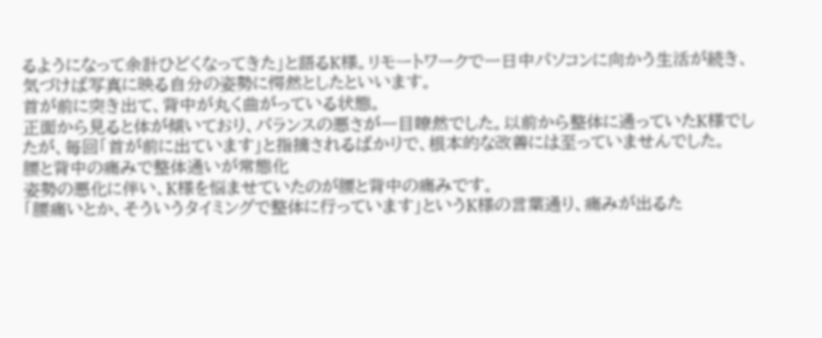るようになって余計ひどくなってきた」と語るK様。リモートワークで一日中パソコンに向かう生活が続き、気づけば写真に映る自分の姿勢に愕然としたといいます。
首が前に突き出て、背中が丸く曲がっている状態。
正面から見ると体が傾いており、バランスの悪さが一目瞭然でした。以前から整体に通っていたK様でしたが、毎回「首が前に出ています」と指摘されるばかりで、根本的な改善には至っていませんでした。
腰と背中の痛みで整体通いが常態化
姿勢の悪化に伴い、K様を悩ませていたのが腰と背中の痛みです。
「腰痛いとか、そういうタイミングで整体に行っています」というK様の言葉通り、痛みが出るた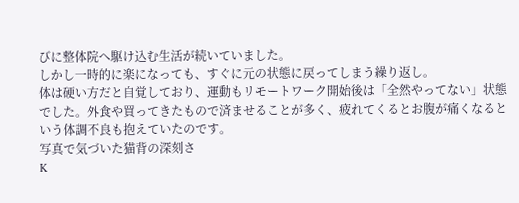びに整体院へ駆け込む生活が続いていました。
しかし一時的に楽になっても、すぐに元の状態に戻ってしまう繰り返し。
体は硬い方だと自覚しており、運動もリモートワーク開始後は「全然やってない」状態でした。外食や買ってきたもので済ませることが多く、疲れてくるとお腹が痛くなるという体調不良も抱えていたのです。
写真で気づいた猫背の深刻さ
K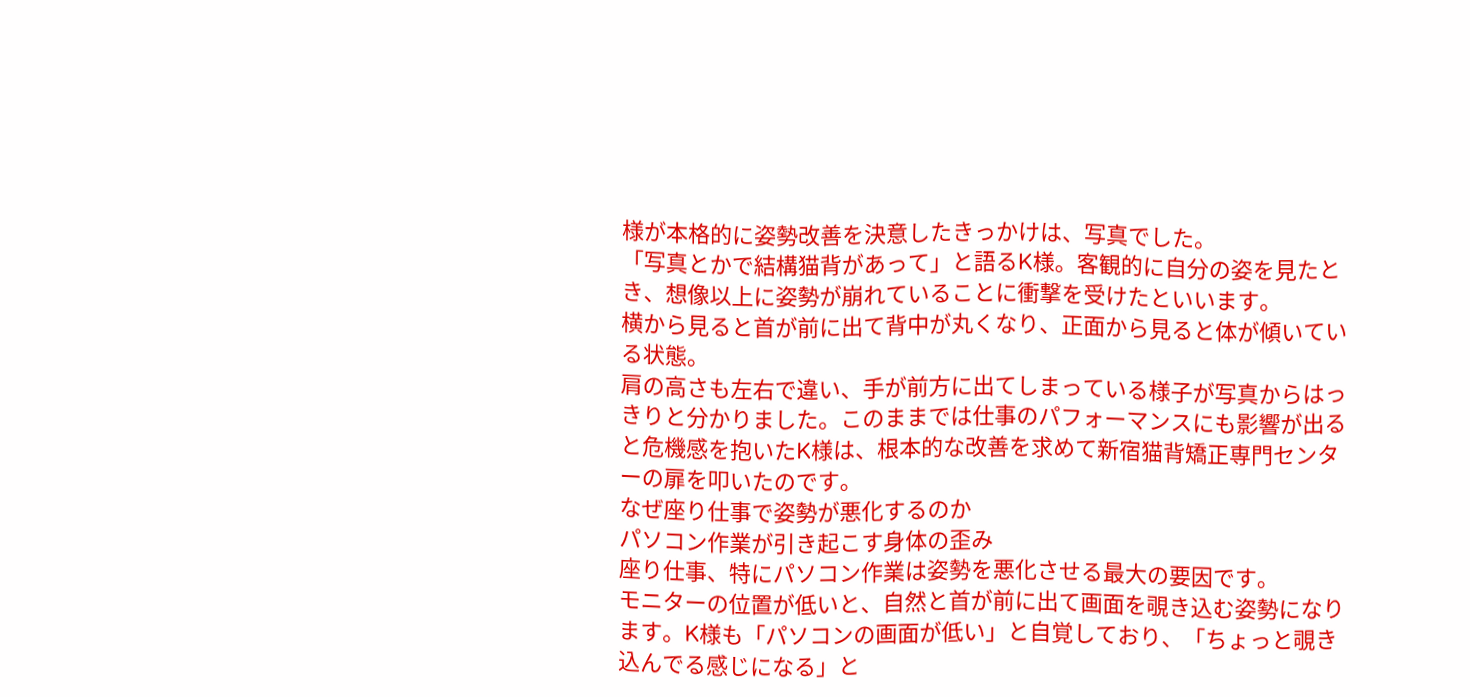様が本格的に姿勢改善を決意したきっかけは、写真でした。
「写真とかで結構猫背があって」と語るK様。客観的に自分の姿を見たとき、想像以上に姿勢が崩れていることに衝撃を受けたといいます。
横から見ると首が前に出て背中が丸くなり、正面から見ると体が傾いている状態。
肩の高さも左右で違い、手が前方に出てしまっている様子が写真からはっきりと分かりました。このままでは仕事のパフォーマンスにも影響が出ると危機感を抱いたK様は、根本的な改善を求めて新宿猫背矯正専門センターの扉を叩いたのです。
なぜ座り仕事で姿勢が悪化するのか
パソコン作業が引き起こす身体の歪み
座り仕事、特にパソコン作業は姿勢を悪化させる最大の要因です。
モニターの位置が低いと、自然と首が前に出て画面を覗き込む姿勢になります。K様も「パソコンの画面が低い」と自覚しており、「ちょっと覗き込んでる感じになる」と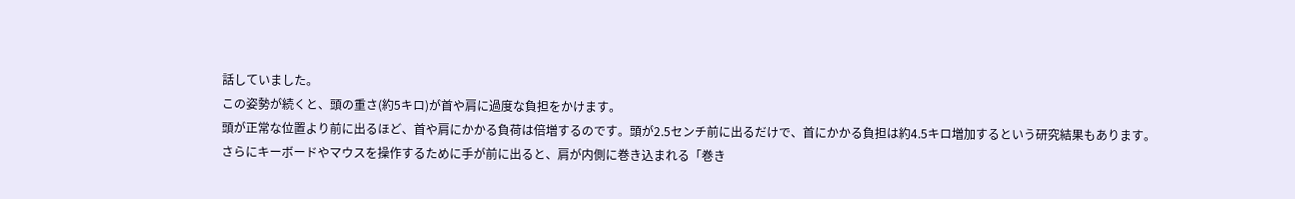話していました。
この姿勢が続くと、頭の重さ(約5キロ)が首や肩に過度な負担をかけます。
頭が正常な位置より前に出るほど、首や肩にかかる負荷は倍増するのです。頭が2.5センチ前に出るだけで、首にかかる負担は約4.5キロ増加するという研究結果もあります。
さらにキーボードやマウスを操作するために手が前に出ると、肩が内側に巻き込まれる「巻き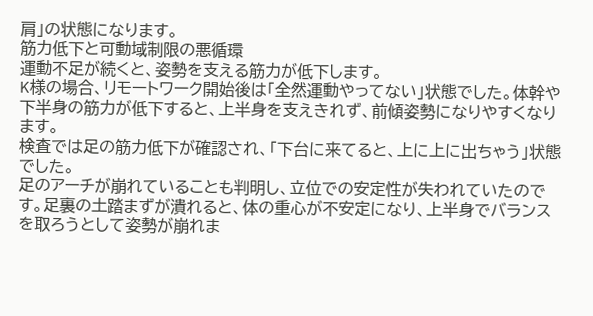肩」の状態になります。
筋力低下と可動域制限の悪循環
運動不足が続くと、姿勢を支える筋力が低下します。
K様の場合、リモートワーク開始後は「全然運動やってない」状態でした。体幹や下半身の筋力が低下すると、上半身を支えきれず、前傾姿勢になりやすくなります。
検査では足の筋力低下が確認され、「下台に来てると、上に上に出ちゃう」状態でした。
足のアーチが崩れていることも判明し、立位での安定性が失われていたのです。足裏の土踏まずが潰れると、体の重心が不安定になり、上半身でバランスを取ろうとして姿勢が崩れま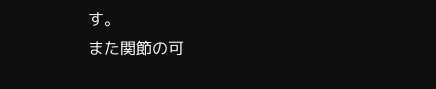す。
また関節の可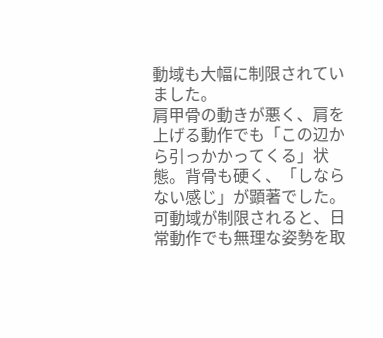動域も大幅に制限されていました。
肩甲骨の動きが悪く、肩を上げる動作でも「この辺から引っかかってくる」状態。背骨も硬く、「しならない感じ」が顕著でした。可動域が制限されると、日常動作でも無理な姿勢を取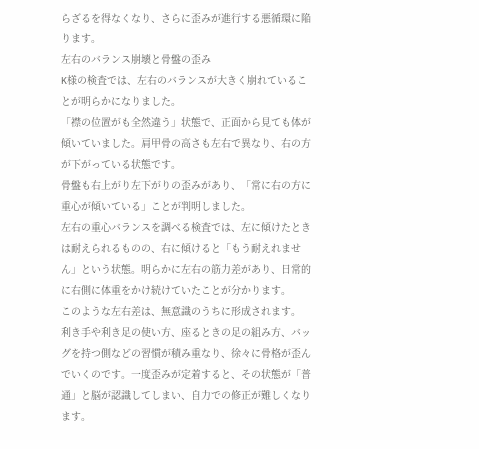らざるを得なくなり、さらに歪みが進行する悪循環に陥ります。
左右のバランス崩壊と骨盤の歪み
K様の検査では、左右のバランスが大きく崩れていることが明らかになりました。
「襟の位置がも全然違う」状態で、正面から見ても体が傾いていました。肩甲骨の高さも左右で異なり、右の方が下がっている状態です。
骨盤も右上がり左下がりの歪みがあり、「常に右の方に重心が傾いている」ことが判明しました。
左右の重心バランスを調べる検査では、左に傾けたときは耐えられるものの、右に傾けると「もう耐えれません」という状態。明らかに左右の筋力差があり、日常的に右側に体重をかけ続けていたことが分かります。
このような左右差は、無意識のうちに形成されます。
利き手や利き足の使い方、座るときの足の組み方、バッグを持つ側などの習慣が積み重なり、徐々に骨格が歪んでいくのです。一度歪みが定着すると、その状態が「普通」と脳が認識してしまい、自力での修正が難しくなります。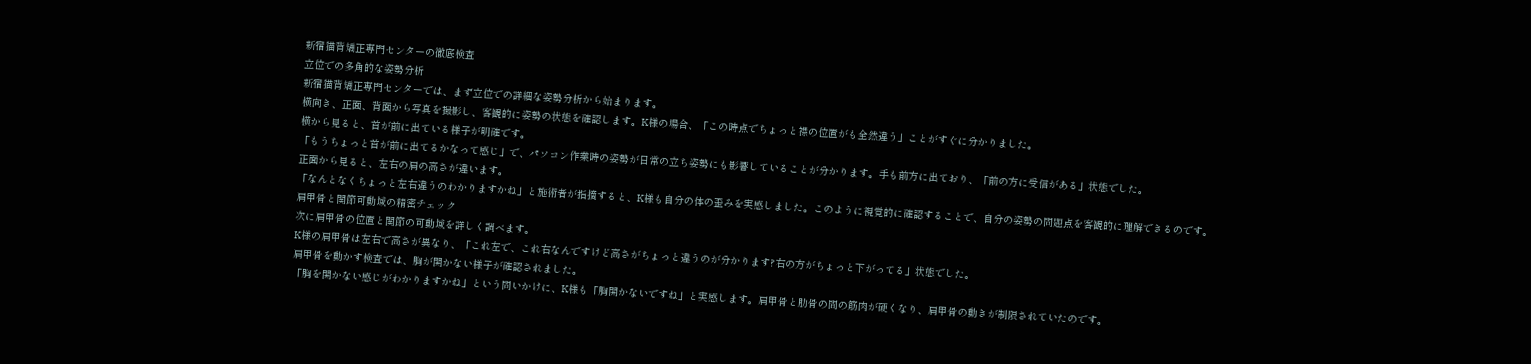新宿猫背矯正専門センターの徹底検査
立位での多角的な姿勢分析
新宿猫背矯正専門センターでは、まず立位での詳細な姿勢分析から始まります。
横向き、正面、背面から写真を撮影し、客観的に姿勢の状態を確認します。K様の場合、「この時点でちょっと襟の位置がも全然違う」ことがすぐに分かりました。
横から見ると、首が前に出ている様子が明確です。
「もうちょっと首が前に出てるかなって感じ」で、パソコン作業時の姿勢が日常の立ち姿勢にも影響していることが分かります。手も前方に出ており、「前の方に受信がある」状態でした。
正面から見ると、左右の肩の高さが違います。
「なんとなくちょっと左右違うのわかりますかね」と施術者が指摘すると、K様も自分の体の歪みを実感しました。このように視覚的に確認することで、自分の姿勢の問題点を客観的に理解できるのです。
肩甲骨と関節可動域の精密チェック
次に肩甲骨の位置と関節の可動域を詳しく調べます。
K様の肩甲骨は左右で高さが異なり、「これ左で、これ右なんですけど高さがちょっと違うのが分かります?右の方がちょっと下がってる」状態でした。
肩甲骨を動かす検査では、胸が開かない様子が確認されました。
「胸を開かない感じがわかりますかね」という問いかけに、K様も「胸開かないですね」と実感します。肩甲骨と肋骨の間の筋肉が硬くなり、肩甲骨の動きが制限されていたのです。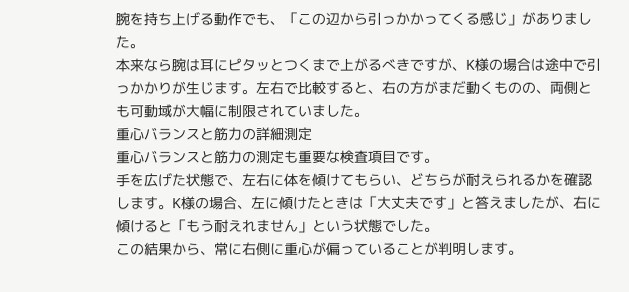腕を持ち上げる動作でも、「この辺から引っかかってくる感じ」がありました。
本来なら腕は耳にピタッとつくまで上がるべきですが、K様の場合は途中で引っかかりが生じます。左右で比較すると、右の方がまだ動くものの、両側とも可動域が大幅に制限されていました。
重心バランスと筋力の詳細測定
重心バランスと筋力の測定も重要な検査項目です。
手を広げた状態で、左右に体を傾けてもらい、どちらが耐えられるかを確認します。K様の場合、左に傾けたときは「大丈夫です」と答えましたが、右に傾けると「もう耐えれません」という状態でした。
この結果から、常に右側に重心が偏っていることが判明します。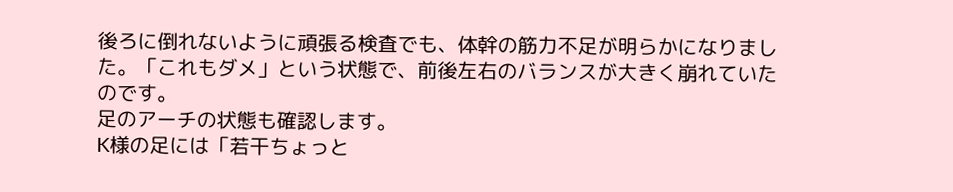後ろに倒れないように頑張る検査でも、体幹の筋力不足が明らかになりました。「これもダメ」という状態で、前後左右のバランスが大きく崩れていたのです。
足のアーチの状態も確認します。
K様の足には「若干ちょっと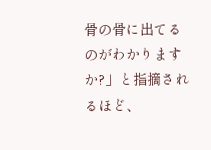骨の骨に出てるのがわかりますか?」と指摘されるほど、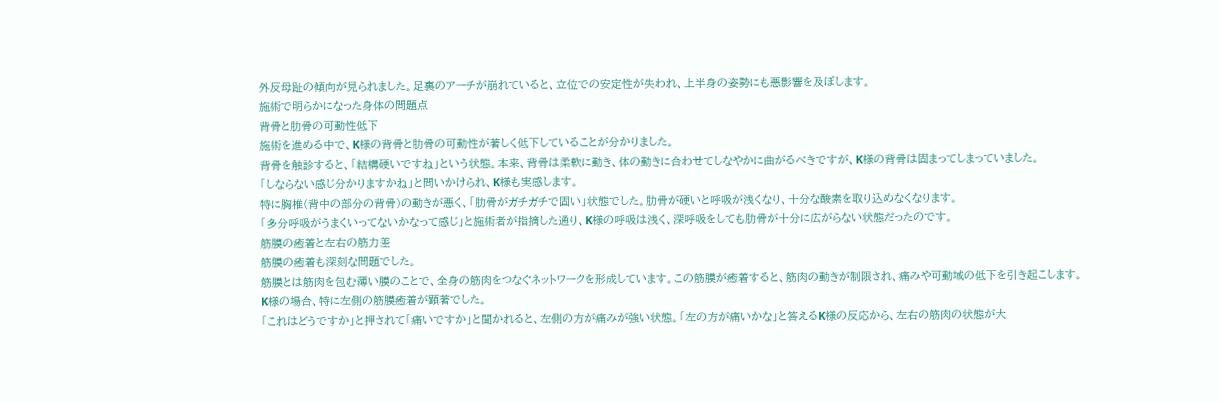外反母趾の傾向が見られました。足裏のアーチが崩れていると、立位での安定性が失われ、上半身の姿勢にも悪影響を及ぼします。
施術で明らかになった身体の問題点
背骨と肋骨の可動性低下
施術を進める中で、K様の背骨と肋骨の可動性が著しく低下していることが分かりました。
背骨を触診すると、「結構硬いですね」という状態。本来、背骨は柔軟に動き、体の動きに合わせてしなやかに曲がるべきですが、K様の背骨は固まってしまっていました。
「しならない感じ分かりますかね」と問いかけられ、K様も実感します。
特に胸椎(背中の部分の背骨)の動きが悪く、「肋骨がガチガチで固い」状態でした。肋骨が硬いと呼吸が浅くなり、十分な酸素を取り込めなくなります。
「多分呼吸がうまくいってないかなって感じ」と施術者が指摘した通り、K様の呼吸は浅く、深呼吸をしても肋骨が十分に広がらない状態だったのです。
筋膜の癒着と左右の筋力差
筋膜の癒着も深刻な問題でした。
筋膜とは筋肉を包む薄い膜のことで、全身の筋肉をつなぐネットワークを形成しています。この筋膜が癒着すると、筋肉の動きが制限され、痛みや可動域の低下を引き起こします。
K様の場合、特に左側の筋膜癒着が顕著でした。
「これはどうですか」と押されて「痛いですか」と聞かれると、左側の方が痛みが強い状態。「左の方が痛いかな」と答えるK様の反応から、左右の筋肉の状態が大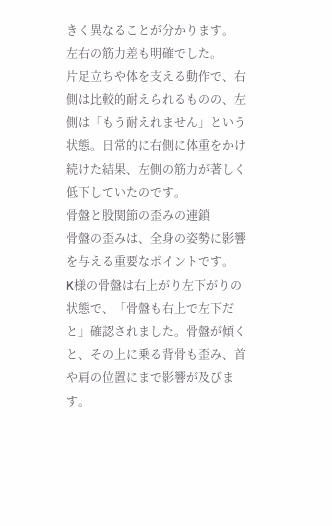きく異なることが分かります。
左右の筋力差も明確でした。
片足立ちや体を支える動作で、右側は比較的耐えられるものの、左側は「もう耐えれません」という状態。日常的に右側に体重をかけ続けた結果、左側の筋力が著しく低下していたのです。
骨盤と股関節の歪みの連鎖
骨盤の歪みは、全身の姿勢に影響を与える重要なポイントです。
K様の骨盤は右上がり左下がりの状態で、「骨盤も右上で左下だと」確認されました。骨盤が傾くと、その上に乗る背骨も歪み、首や肩の位置にまで影響が及びます。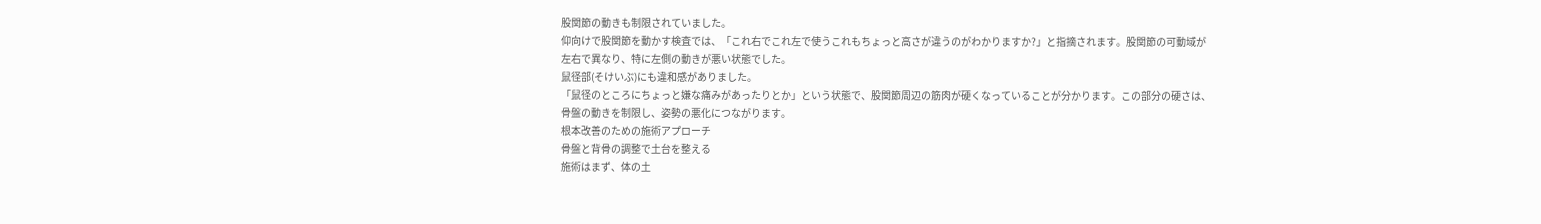股関節の動きも制限されていました。
仰向けで股関節を動かす検査では、「これ右でこれ左で使うこれもちょっと高さが違うのがわかりますか?」と指摘されます。股関節の可動域が左右で異なり、特に左側の動きが悪い状態でした。
鼠径部(そけいぶ)にも違和感がありました。
「鼠径のところにちょっと嫌な痛みがあったりとか」という状態で、股関節周辺の筋肉が硬くなっていることが分かります。この部分の硬さは、骨盤の動きを制限し、姿勢の悪化につながります。
根本改善のための施術アプローチ
骨盤と背骨の調整で土台を整える
施術はまず、体の土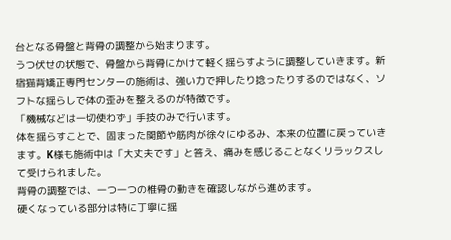台となる骨盤と背骨の調整から始まります。
うつ伏せの状態で、骨盤から背骨にかけて軽く揺らすように調整していきます。新宿猫背矯正専門センターの施術は、強い力で押したり捻ったりするのではなく、ソフトな揺らしで体の歪みを整えるのが特徴です。
「機械などは一切使わず」手技のみで行います。
体を揺らすことで、固まった関節や筋肉が徐々にゆるみ、本来の位置に戻っていきます。K様も施術中は「大丈夫です」と答え、痛みを感じることなくリラックスして受けられました。
背骨の調整では、一つ一つの椎骨の動きを確認しながら進めます。
硬くなっている部分は特に丁寧に揺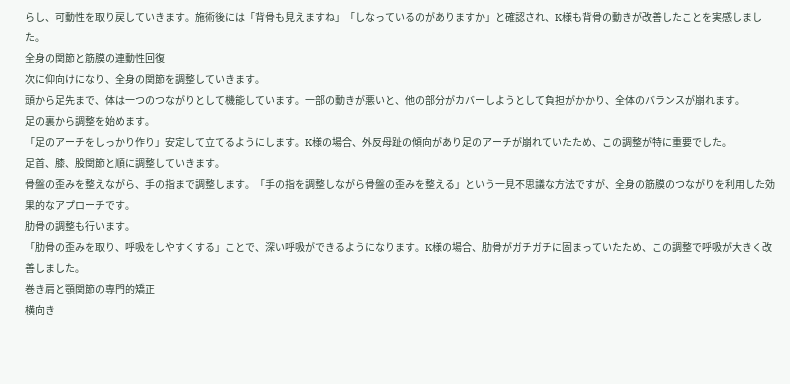らし、可動性を取り戻していきます。施術後には「背骨も見えますね」「しなっているのがありますか」と確認され、K様も背骨の動きが改善したことを実感しました。
全身の関節と筋膜の連動性回復
次に仰向けになり、全身の関節を調整していきます。
頭から足先まで、体は一つのつながりとして機能しています。一部の動きが悪いと、他の部分がカバーしようとして負担がかかり、全体のバランスが崩れます。
足の裏から調整を始めます。
「足のアーチをしっかり作り」安定して立てるようにします。K様の場合、外反母趾の傾向があり足のアーチが崩れていたため、この調整が特に重要でした。
足首、膝、股関節と順に調整していきます。
骨盤の歪みを整えながら、手の指まで調整します。「手の指を調整しながら骨盤の歪みを整える」という一見不思議な方法ですが、全身の筋膜のつながりを利用した効果的なアプローチです。
肋骨の調整も行います。
「肋骨の歪みを取り、呼吸をしやすくする」ことで、深い呼吸ができるようになります。K様の場合、肋骨がガチガチに固まっていたため、この調整で呼吸が大きく改善しました。
巻き肩と顎関節の専門的矯正
横向き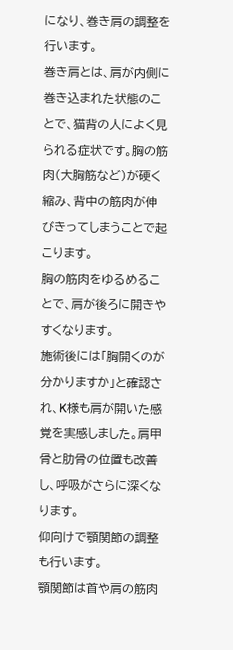になり、巻き肩の調整を行います。
巻き肩とは、肩が内側に巻き込まれた状態のことで、猫背の人によく見られる症状です。胸の筋肉(大胸筋など)が硬く縮み、背中の筋肉が伸びきってしまうことで起こります。
胸の筋肉をゆるめることで、肩が後ろに開きやすくなります。
施術後には「胸開くのが分かりますか」と確認され、K様も肩が開いた感覚を実感しました。肩甲骨と肋骨の位置も改善し、呼吸がさらに深くなります。
仰向けで顎関節の調整も行います。
顎関節は首や肩の筋肉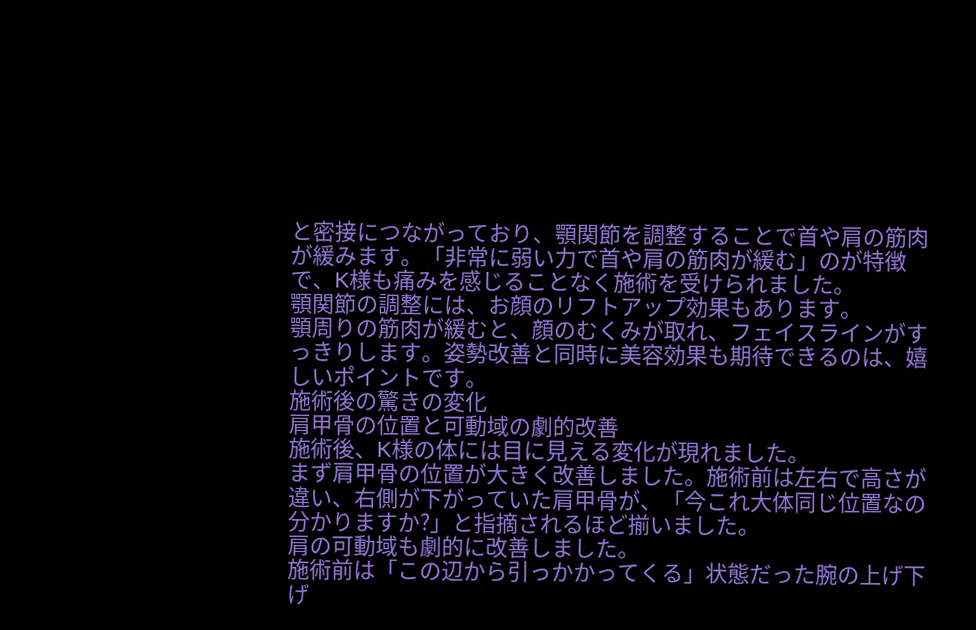と密接につながっており、顎関節を調整することで首や肩の筋肉が緩みます。「非常に弱い力で首や肩の筋肉が緩む」のが特徴で、K様も痛みを感じることなく施術を受けられました。
顎関節の調整には、お顔のリフトアップ効果もあります。
顎周りの筋肉が緩むと、顔のむくみが取れ、フェイスラインがすっきりします。姿勢改善と同時に美容効果も期待できるのは、嬉しいポイントです。
施術後の驚きの変化
肩甲骨の位置と可動域の劇的改善
施術後、K様の体には目に見える変化が現れました。
まず肩甲骨の位置が大きく改善しました。施術前は左右で高さが違い、右側が下がっていた肩甲骨が、「今これ大体同じ位置なの分かりますか?」と指摘されるほど揃いました。
肩の可動域も劇的に改善しました。
施術前は「この辺から引っかかってくる」状態だった腕の上げ下げ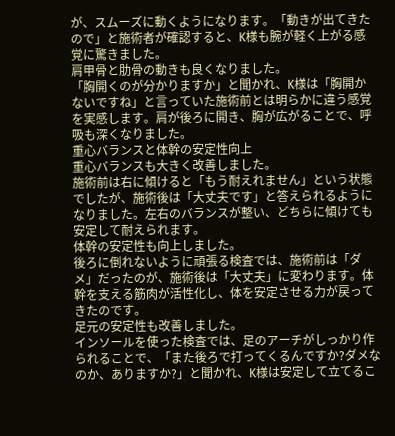が、スムーズに動くようになります。「動きが出てきたので」と施術者が確認すると、K様も腕が軽く上がる感覚に驚きました。
肩甲骨と肋骨の動きも良くなりました。
「胸開くのが分かりますか」と聞かれ、K様は「胸開かないですね」と言っていた施術前とは明らかに違う感覚を実感します。肩が後ろに開き、胸が広がることで、呼吸も深くなりました。
重心バランスと体幹の安定性向上
重心バランスも大きく改善しました。
施術前は右に傾けると「もう耐えれません」という状態でしたが、施術後は「大丈夫です」と答えられるようになりました。左右のバランスが整い、どちらに傾けても安定して耐えられます。
体幹の安定性も向上しました。
後ろに倒れないように頑張る検査では、施術前は「ダメ」だったのが、施術後は「大丈夫」に変わります。体幹を支える筋肉が活性化し、体を安定させる力が戻ってきたのです。
足元の安定性も改善しました。
インソールを使った検査では、足のアーチがしっかり作られることで、「また後ろで打ってくるんですか?ダメなのか、ありますか?」と聞かれ、K様は安定して立てるこ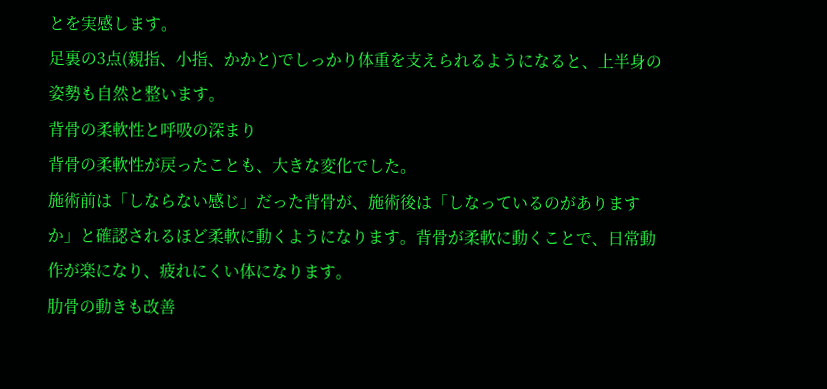とを実感します。
足裏の3点(親指、小指、かかと)でしっかり体重を支えられるようになると、上半身の姿勢も自然と整います。
背骨の柔軟性と呼吸の深まり
背骨の柔軟性が戻ったことも、大きな変化でした。
施術前は「しならない感じ」だった背骨が、施術後は「しなっているのがありますか」と確認されるほど柔軟に動くようになります。背骨が柔軟に動くことで、日常動作が楽になり、疲れにくい体になります。
肋骨の動きも改善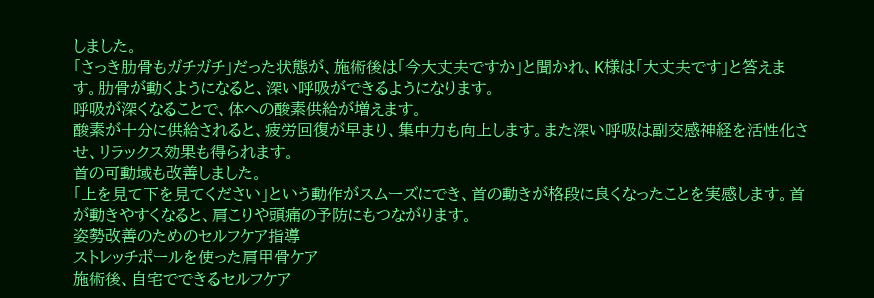しました。
「さっき肋骨もガチガチ」だった状態が、施術後は「今大丈夫ですか」と聞かれ、K様は「大丈夫です」と答えます。肋骨が動くようになると、深い呼吸ができるようになります。
呼吸が深くなることで、体への酸素供給が増えます。
酸素が十分に供給されると、疲労回復が早まり、集中力も向上します。また深い呼吸は副交感神経を活性化させ、リラックス効果も得られます。
首の可動域も改善しました。
「上を見て下を見てください」という動作がスムーズにでき、首の動きが格段に良くなったことを実感します。首が動きやすくなると、肩こりや頭痛の予防にもつながります。
姿勢改善のためのセルフケア指導
ストレッチポールを使った肩甲骨ケア
施術後、自宅でできるセルフケア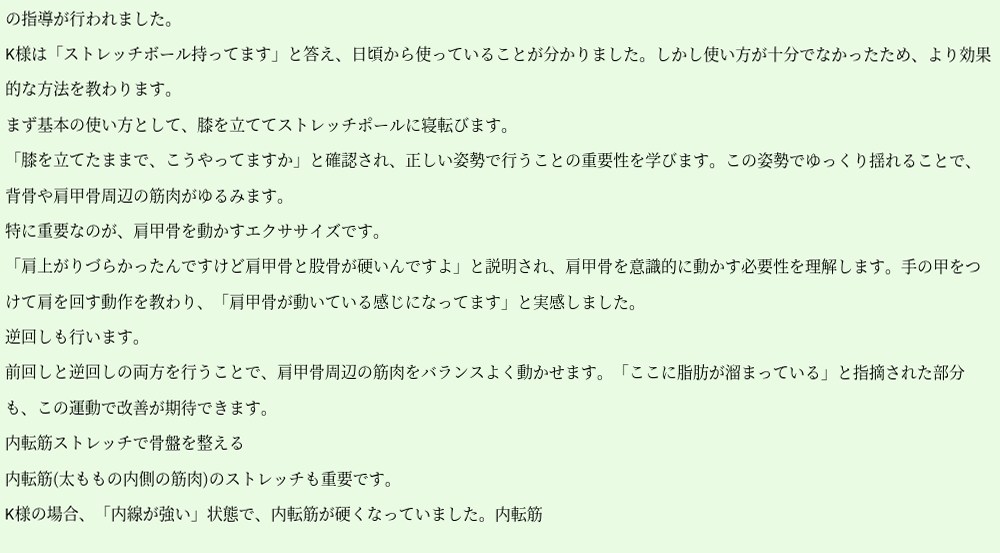の指導が行われました。
K様は「ストレッチボール持ってます」と答え、日頃から使っていることが分かりました。しかし使い方が十分でなかったため、より効果的な方法を教わります。
まず基本の使い方として、膝を立ててストレッチポールに寝転びます。
「膝を立てたままで、こうやってますか」と確認され、正しい姿勢で行うことの重要性を学びます。この姿勢でゆっくり揺れることで、背骨や肩甲骨周辺の筋肉がゆるみます。
特に重要なのが、肩甲骨を動かすエクササイズです。
「肩上がりづらかったんですけど肩甲骨と股骨が硬いんですよ」と説明され、肩甲骨を意識的に動かす必要性を理解します。手の甲をつけて肩を回す動作を教わり、「肩甲骨が動いている感じになってます」と実感しました。
逆回しも行います。
前回しと逆回しの両方を行うことで、肩甲骨周辺の筋肉をバランスよく動かせます。「ここに脂肪が溜まっている」と指摘された部分も、この運動で改善が期待できます。
内転筋ストレッチで骨盤を整える
内転筋(太ももの内側の筋肉)のストレッチも重要です。
K様の場合、「内線が強い」状態で、内転筋が硬くなっていました。内転筋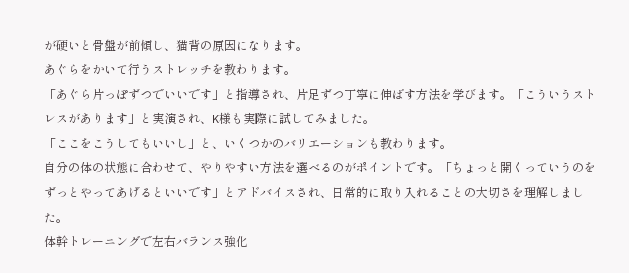が硬いと骨盤が前傾し、猫背の原因になります。
あぐらをかいて行うストレッチを教わります。
「あぐら片っぽずつでいいです」と指導され、片足ずつ丁寧に伸ばす方法を学びます。「こういうストレスがあります」と実演され、K様も実際に試してみました。
「ここをこうしてもいいし」と、いくつかのバリエーションも教わります。
自分の体の状態に合わせて、やりやすい方法を選べるのがポイントです。「ちょっと開くっていうのをずっとやってあげるといいです」とアドバイスされ、日常的に取り入れることの大切さを理解しました。
体幹トレーニングで左右バランス強化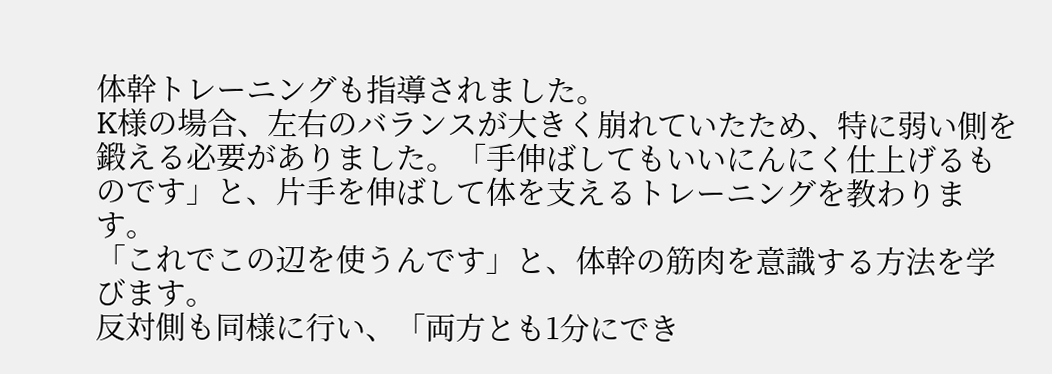体幹トレーニングも指導されました。
K様の場合、左右のバランスが大きく崩れていたため、特に弱い側を鍛える必要がありました。「手伸ばしてもいいにんにく仕上げるものです」と、片手を伸ばして体を支えるトレーニングを教わります。
「これでこの辺を使うんです」と、体幹の筋肉を意識する方法を学びます。
反対側も同様に行い、「両方とも1分にでき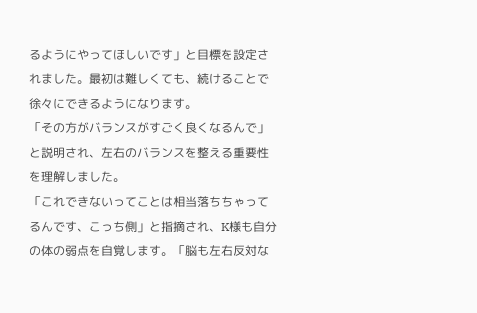るようにやってほしいです」と目標を設定されました。最初は難しくても、続けることで徐々にできるようになります。
「その方がバランスがすごく良くなるんで」と説明され、左右のバランスを整える重要性を理解しました。
「これできないってことは相当落ちちゃってるんです、こっち側」と指摘され、K様も自分の体の弱点を自覚します。「脳も左右反対な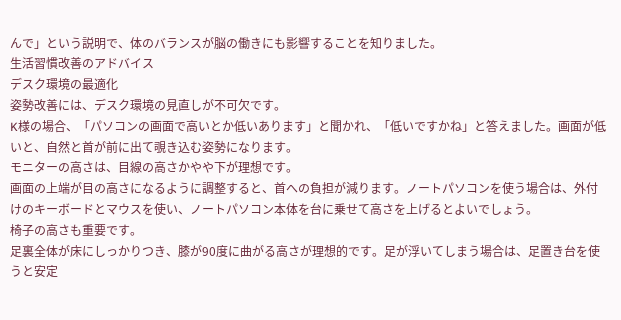んで」という説明で、体のバランスが脳の働きにも影響することを知りました。
生活習慣改善のアドバイス
デスク環境の最適化
姿勢改善には、デスク環境の見直しが不可欠です。
K様の場合、「パソコンの画面で高いとか低いあります」と聞かれ、「低いですかね」と答えました。画面が低いと、自然と首が前に出て覗き込む姿勢になります。
モニターの高さは、目線の高さかやや下が理想です。
画面の上端が目の高さになるように調整すると、首への負担が減ります。ノートパソコンを使う場合は、外付けのキーボードとマウスを使い、ノートパソコン本体を台に乗せて高さを上げるとよいでしょう。
椅子の高さも重要です。
足裏全体が床にしっかりつき、膝が90度に曲がる高さが理想的です。足が浮いてしまう場合は、足置き台を使うと安定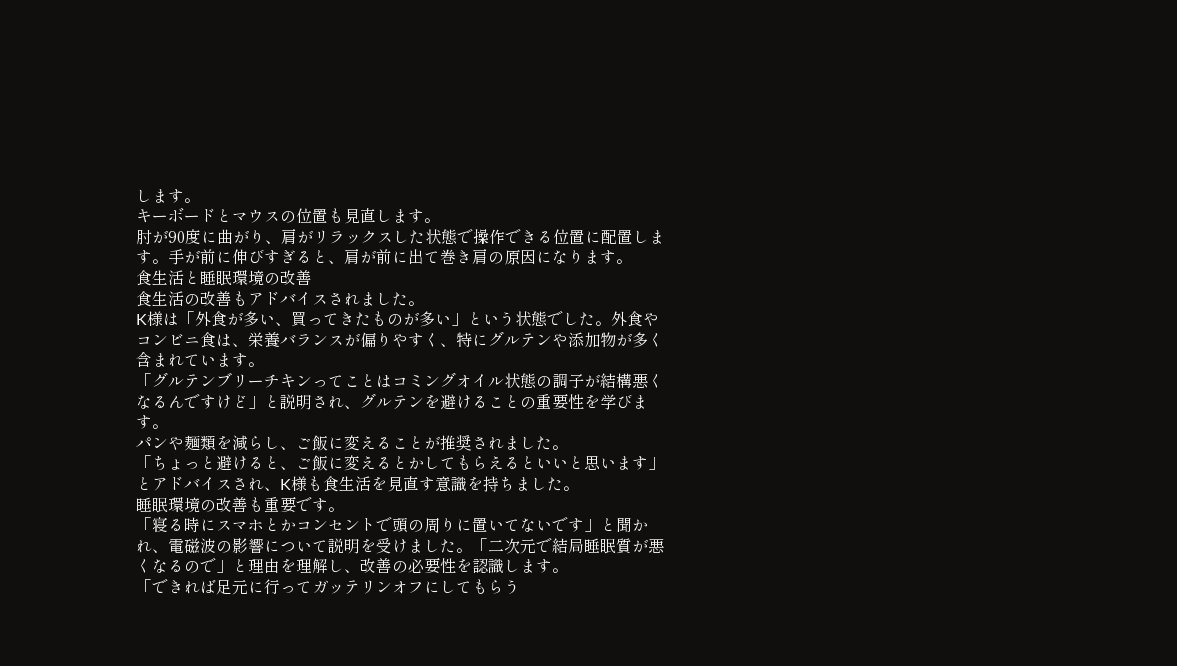します。
キーボードとマウスの位置も見直します。
肘が90度に曲がり、肩がリラックスした状態で操作できる位置に配置します。手が前に伸びすぎると、肩が前に出て巻き肩の原因になります。
食生活と睡眠環境の改善
食生活の改善もアドバイスされました。
K様は「外食が多い、買ってきたものが多い」という状態でした。外食やコンビニ食は、栄養バランスが偏りやすく、特にグルテンや添加物が多く含まれています。
「グルテンブリーチキンってことはコミングオイル状態の調子が結構悪くなるんですけど」と説明され、グルテンを避けることの重要性を学びます。
パンや麺類を減らし、ご飯に変えることが推奨されました。
「ちょっと避けると、ご飯に変えるとかしてもらえるといいと思います」とアドバイスされ、K様も食生活を見直す意識を持ちました。
睡眠環境の改善も重要です。
「寝る時にスマホとかコンセントで頭の周りに置いてないです」と聞かれ、電磁波の影響について説明を受けました。「二次元で結局睡眠質が悪くなるので」と理由を理解し、改善の必要性を認識します。
「できれば足元に行ってガッテリンオフにしてもらう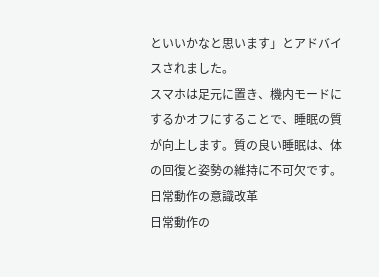といいかなと思います」とアドバイスされました。
スマホは足元に置き、機内モードにするかオフにすることで、睡眠の質が向上します。質の良い睡眠は、体の回復と姿勢の維持に不可欠です。
日常動作の意識改革
日常動作の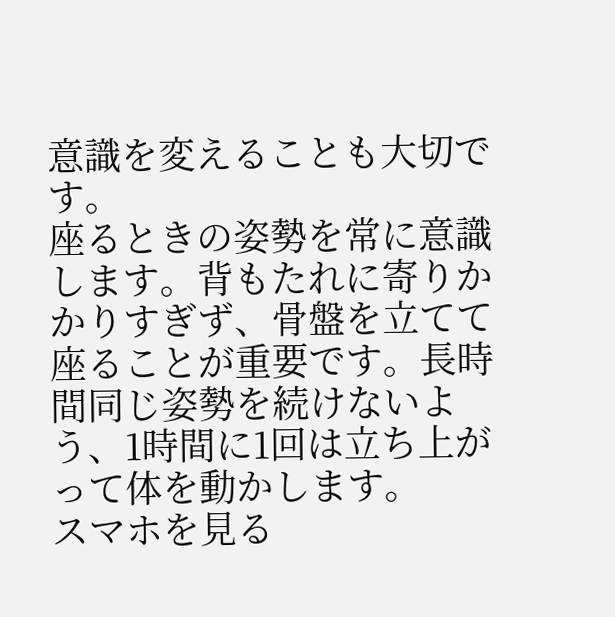意識を変えることも大切です。
座るときの姿勢を常に意識します。背もたれに寄りかかりすぎず、骨盤を立てて座ることが重要です。長時間同じ姿勢を続けないよう、1時間に1回は立ち上がって体を動かします。
スマホを見る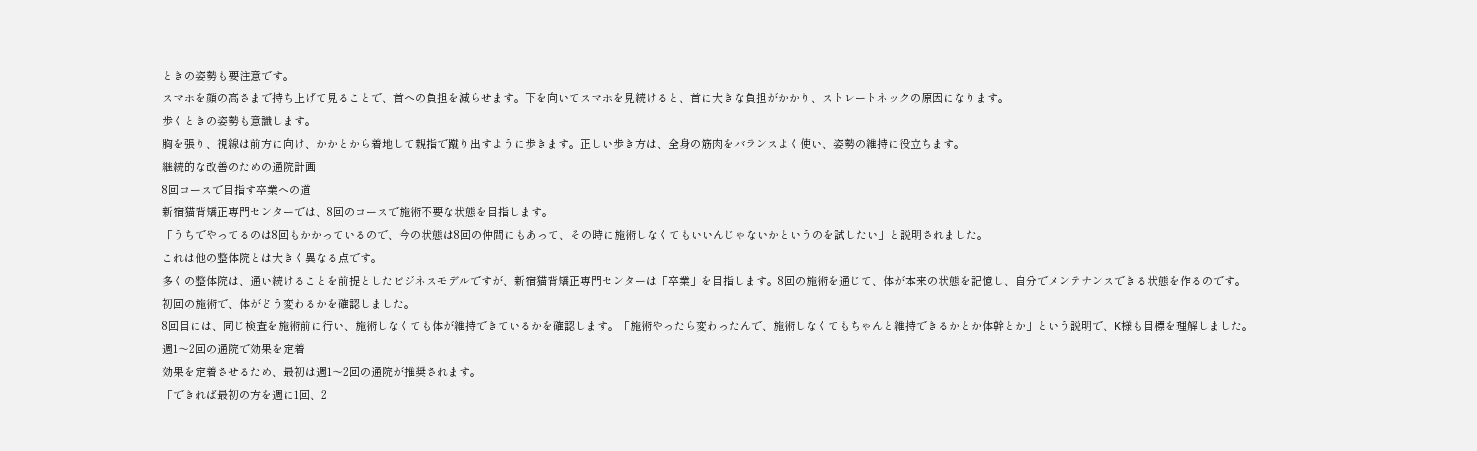ときの姿勢も要注意です。
スマホを顔の高さまで持ち上げて見ることで、首への負担を減らせます。下を向いてスマホを見続けると、首に大きな負担がかかり、ストレートネックの原因になります。
歩くときの姿勢も意識します。
胸を張り、視線は前方に向け、かかとから着地して親指で蹴り出すように歩きます。正しい歩き方は、全身の筋肉をバランスよく使い、姿勢の維持に役立ちます。
継続的な改善のための通院計画
8回コースで目指す卒業への道
新宿猫背矯正専門センターでは、8回のコースで施術不要な状態を目指します。
「うちでやってるのは8回もかかっているので、今の状態は8回の仲間にもあって、その時に施術しなくてもいいんじゃないかというのを試したい」と説明されました。
これは他の整体院とは大きく異なる点です。
多くの整体院は、通い続けることを前提としたビジネスモデルですが、新宿猫背矯正専門センターは「卒業」を目指します。8回の施術を通じて、体が本来の状態を記憶し、自分でメンテナンスできる状態を作るのです。
初回の施術で、体がどう変わるかを確認しました。
8回目には、同じ検査を施術前に行い、施術しなくても体が維持できているかを確認します。「施術やったら変わったんで、施術しなくてもちゃんと維持できるかとか体幹とか」という説明で、K様も目標を理解しました。
週1〜2回の通院で効果を定着
効果を定着させるため、最初は週1〜2回の通院が推奨されます。
「できれば最初の方を週に1回、2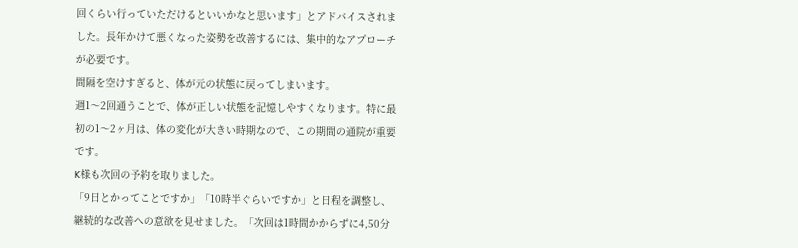回くらい行っていただけるといいかなと思います」とアドバイスされました。長年かけて悪くなった姿勢を改善するには、集中的なアプローチが必要です。
間隔を空けすぎると、体が元の状態に戻ってしまいます。
週1〜2回通うことで、体が正しい状態を記憶しやすくなります。特に最初の1〜2ヶ月は、体の変化が大きい時期なので、この期間の通院が重要です。
K様も次回の予約を取りました。
「9日とかってことですか」「10時半ぐらいですか」と日程を調整し、継続的な改善への意欲を見せました。「次回は1時間かからずに4,50分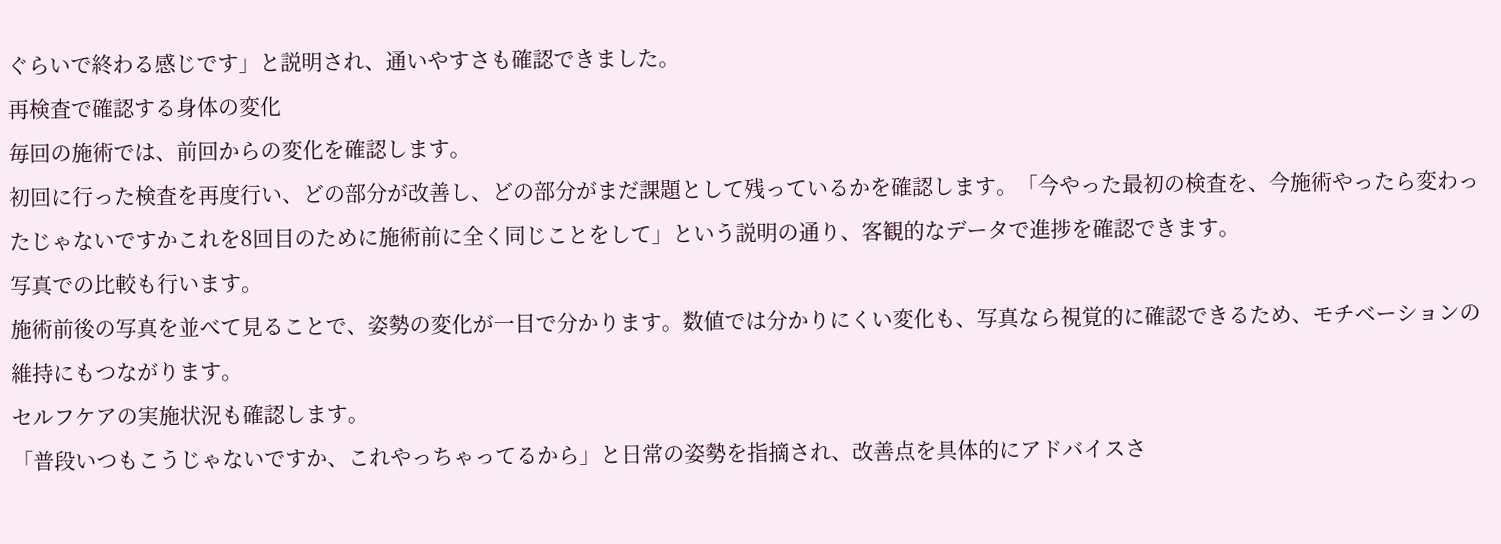ぐらいで終わる感じです」と説明され、通いやすさも確認できました。
再検査で確認する身体の変化
毎回の施術では、前回からの変化を確認します。
初回に行った検査を再度行い、どの部分が改善し、どの部分がまだ課題として残っているかを確認します。「今やった最初の検査を、今施術やったら変わったじゃないですかこれを8回目のために施術前に全く同じことをして」という説明の通り、客観的なデータで進捗を確認できます。
写真での比較も行います。
施術前後の写真を並べて見ることで、姿勢の変化が一目で分かります。数値では分かりにくい変化も、写真なら視覚的に確認できるため、モチベーションの維持にもつながります。
セルフケアの実施状況も確認します。
「普段いつもこうじゃないですか、これやっちゃってるから」と日常の姿勢を指摘され、改善点を具体的にアドバイスさ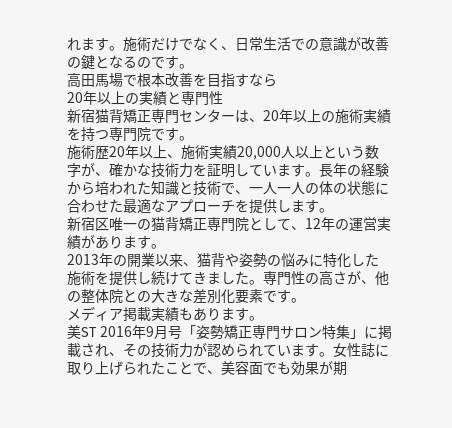れます。施術だけでなく、日常生活での意識が改善の鍵となるのです。
高田馬場で根本改善を目指すなら
20年以上の実績と専門性
新宿猫背矯正専門センターは、20年以上の施術実績を持つ専門院です。
施術歴20年以上、施術実績20,000人以上という数字が、確かな技術力を証明しています。長年の経験から培われた知識と技術で、一人一人の体の状態に合わせた最適なアプローチを提供します。
新宿区唯一の猫背矯正専門院として、12年の運営実績があります。
2013年の開業以来、猫背や姿勢の悩みに特化した施術を提供し続けてきました。専門性の高さが、他の整体院との大きな差別化要素です。
メディア掲載実績もあります。
美ST 2016年9月号「姿勢矯正専門サロン特集」に掲載され、その技術力が認められています。女性誌に取り上げられたことで、美容面でも効果が期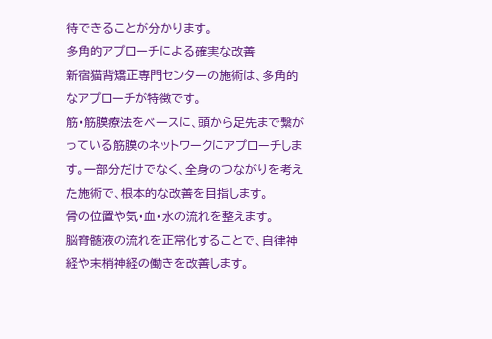待できることが分かります。
多角的アプローチによる確実な改善
新宿猫背矯正専門センターの施術は、多角的なアプローチが特徴です。
筋・筋膜療法をベースに、頭から足先まで繋がっている筋膜のネットワークにアプローチします。一部分だけでなく、全身のつながりを考えた施術で、根本的な改善を目指します。
骨の位置や気・血・水の流れを整えます。
脳脊髄液の流れを正常化することで、自律神経や末梢神経の働きを改善します。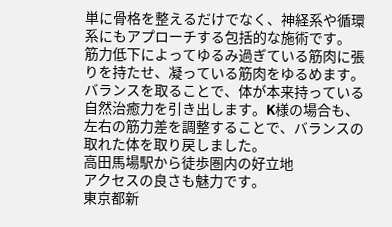単に骨格を整えるだけでなく、神経系や循環系にもアプローチする包括的な施術です。
筋力低下によってゆるみ過ぎている筋肉に張りを持たせ、凝っている筋肉をゆるめます。
バランスを取ることで、体が本来持っている自然治癒力を引き出します。K様の場合も、左右の筋力差を調整することで、バランスの取れた体を取り戻しました。
高田馬場駅から徒歩圏内の好立地
アクセスの良さも魅力です。
東京都新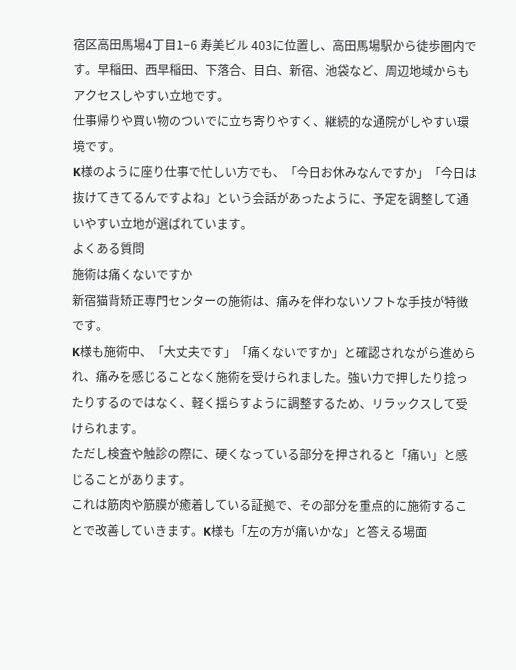宿区高田馬場4丁目1−6 寿美ビル 403に位置し、高田馬場駅から徒歩圏内です。早稲田、西早稲田、下落合、目白、新宿、池袋など、周辺地域からもアクセスしやすい立地です。
仕事帰りや買い物のついでに立ち寄りやすく、継続的な通院がしやすい環境です。
K様のように座り仕事で忙しい方でも、「今日お休みなんですか」「今日は抜けてきてるんですよね」という会話があったように、予定を調整して通いやすい立地が選ばれています。
よくある質問
施術は痛くないですか
新宿猫背矫正専門センターの施術は、痛みを伴わないソフトな手技が特徴です。
K様も施術中、「大丈夫です」「痛くないですか」と確認されながら進められ、痛みを感じることなく施術を受けられました。強い力で押したり捻ったりするのではなく、軽く揺らすように調整するため、リラックスして受けられます。
ただし検査や触診の際に、硬くなっている部分を押されると「痛い」と感じることがあります。
これは筋肉や筋膜が癒着している証拠で、その部分を重点的に施術することで改善していきます。K様も「左の方が痛いかな」と答える場面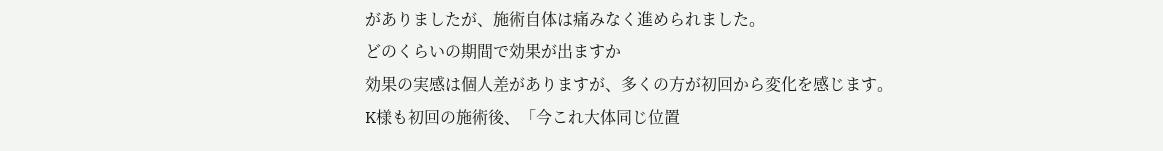がありましたが、施術自体は痛みなく進められました。
どのくらいの期間で効果が出ますか
効果の実感は個人差がありますが、多くの方が初回から変化を感じます。
K様も初回の施術後、「今これ大体同じ位置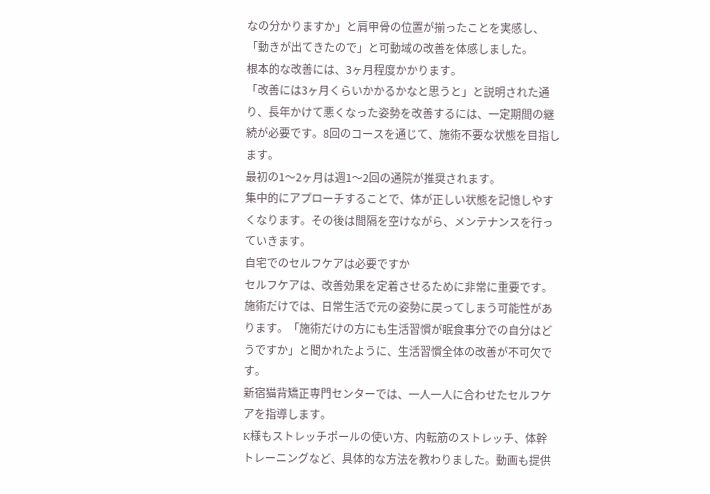なの分かりますか」と肩甲骨の位置が揃ったことを実感し、「動きが出てきたので」と可動域の改善を体感しました。
根本的な改善には、3ヶ月程度かかります。
「改善には3ヶ月くらいかかるかなと思うと」と説明された通り、長年かけて悪くなった姿勢を改善するには、一定期間の継続が必要です。8回のコースを通じて、施術不要な状態を目指します。
最初の1〜2ヶ月は週1〜2回の通院が推奨されます。
集中的にアプローチすることで、体が正しい状態を記憶しやすくなります。その後は間隔を空けながら、メンテナンスを行っていきます。
自宅でのセルフケアは必要ですか
セルフケアは、改善効果を定着させるために非常に重要です。
施術だけでは、日常生活で元の姿勢に戻ってしまう可能性があります。「施術だけの方にも生活習慣が眠食事分での自分はどうですか」と聞かれたように、生活習慣全体の改善が不可欠です。
新宿猫背矯正専門センターでは、一人一人に合わせたセルフケアを指導します。
K様もストレッチポールの使い方、内転筋のストレッチ、体幹トレーニングなど、具体的な方法を教わりました。動画も提供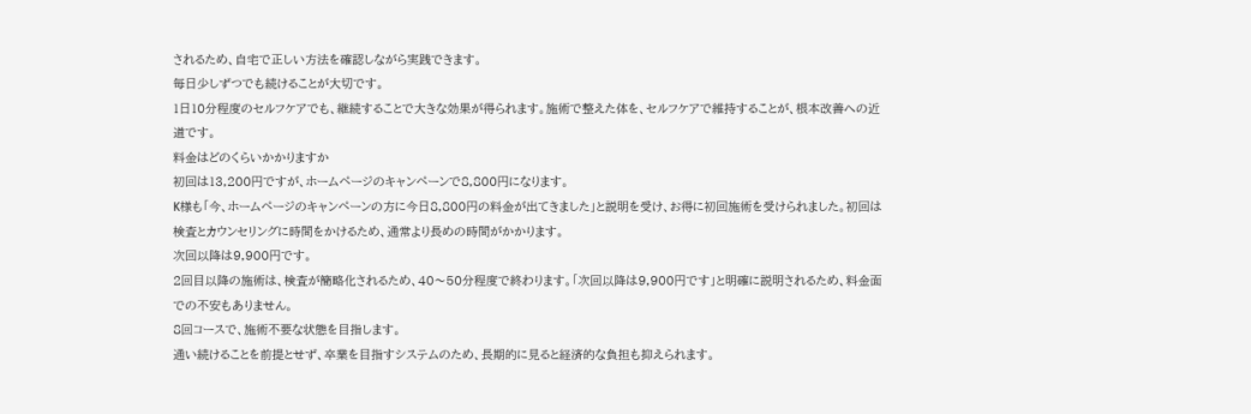されるため、自宅で正しい方法を確認しながら実践できます。
毎日少しずつでも続けることが大切です。
1日10分程度のセルフケアでも、継続することで大きな効果が得られます。施術で整えた体を、セルフケアで維持することが、根本改善への近道です。
料金はどのくらいかかりますか
初回は13,200円ですが、ホームページのキャンペーンで8,800円になります。
K様も「今、ホームページのキャンペーンの方に今日8,800円の料金が出てきました」と説明を受け、お得に初回施術を受けられました。初回は検査とカウンセリングに時間をかけるため、通常より長めの時間がかかります。
次回以降は9,900円です。
2回目以降の施術は、検査が簡略化されるため、40〜50分程度で終わります。「次回以降は9,900円です」と明確に説明されるため、料金面での不安もありません。
8回コースで、施術不要な状態を目指します。
通い続けることを前提とせず、卒業を目指すシステムのため、長期的に見ると経済的な負担も抑えられます。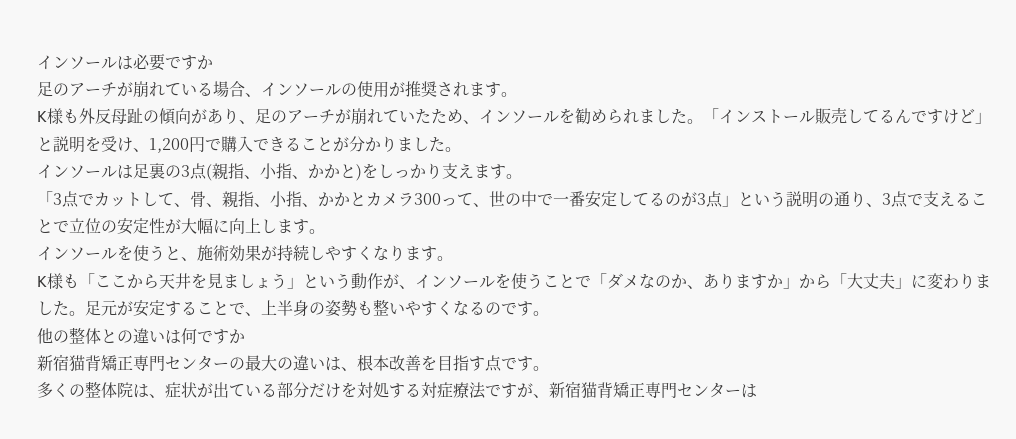インソールは必要ですか
足のアーチが崩れている場合、インソールの使用が推奨されます。
K様も外反母趾の傾向があり、足のアーチが崩れていたため、インソールを勧められました。「インストール販売してるんですけど」と説明を受け、1,200円で購入できることが分かりました。
インソールは足裏の3点(親指、小指、かかと)をしっかり支えます。
「3点でカットして、骨、親指、小指、かかとカメラ300って、世の中で一番安定してるのが3点」という説明の通り、3点で支えることで立位の安定性が大幅に向上します。
インソールを使うと、施術効果が持続しやすくなります。
K様も「ここから天井を見ましょう」という動作が、インソールを使うことで「ダメなのか、ありますか」から「大丈夫」に変わりました。足元が安定することで、上半身の姿勢も整いやすくなるのです。
他の整体との違いは何ですか
新宿猫背矯正専門センターの最大の違いは、根本改善を目指す点です。
多くの整体院は、症状が出ている部分だけを対処する対症療法ですが、新宿猫背矯正専門センターは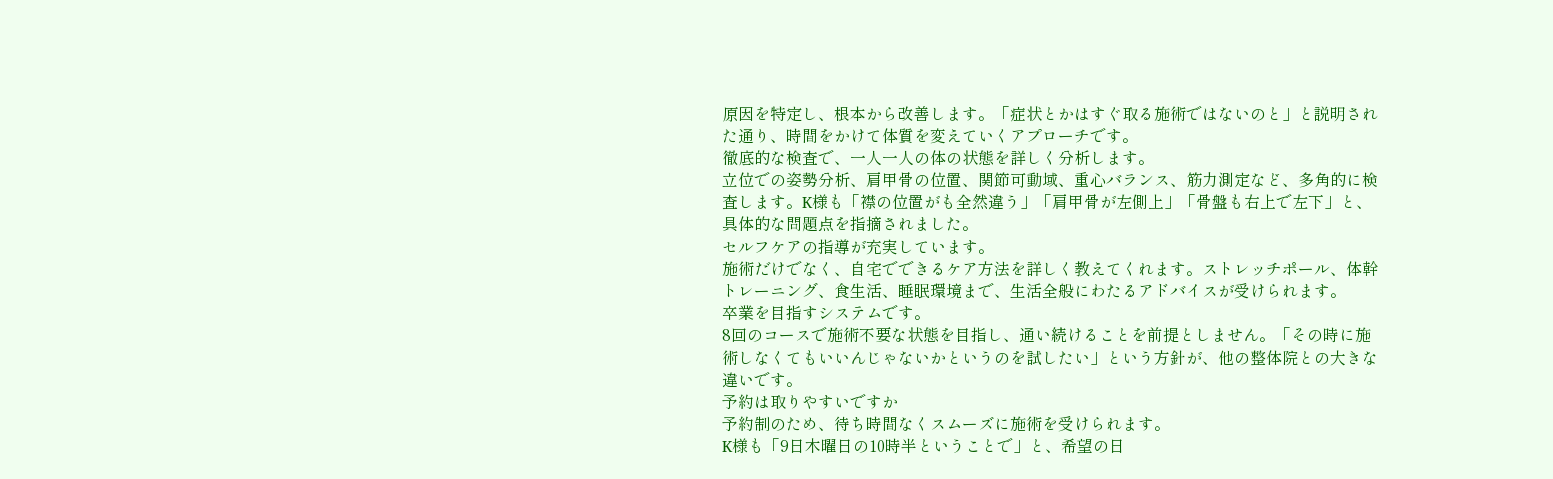原因を特定し、根本から改善します。「症状とかはすぐ取る施術ではないのと」と説明された通り、時間をかけて体質を変えていくアプローチです。
徹底的な検査で、一人一人の体の状態を詳しく分析します。
立位での姿勢分析、肩甲骨の位置、関節可動域、重心バランス、筋力測定など、多角的に検査します。K様も「襟の位置がも全然違う」「肩甲骨が左側上」「骨盤も右上で左下」と、具体的な問題点を指摘されました。
セルフケアの指導が充実しています。
施術だけでなく、自宅でできるケア方法を詳しく教えてくれます。ストレッチポール、体幹トレーニング、食生活、睡眠環境まで、生活全般にわたるアドバイスが受けられます。
卒業を目指すシステムです。
8回のコースで施術不要な状態を目指し、通い続けることを前提としません。「その時に施術しなくてもいいんじゃないかというのを試したい」という方針が、他の整体院との大きな違いです。
予約は取りやすいですか
予約制のため、待ち時間なくスムーズに施術を受けられます。
K様も「9日木曜日の10時半ということで」と、希望の日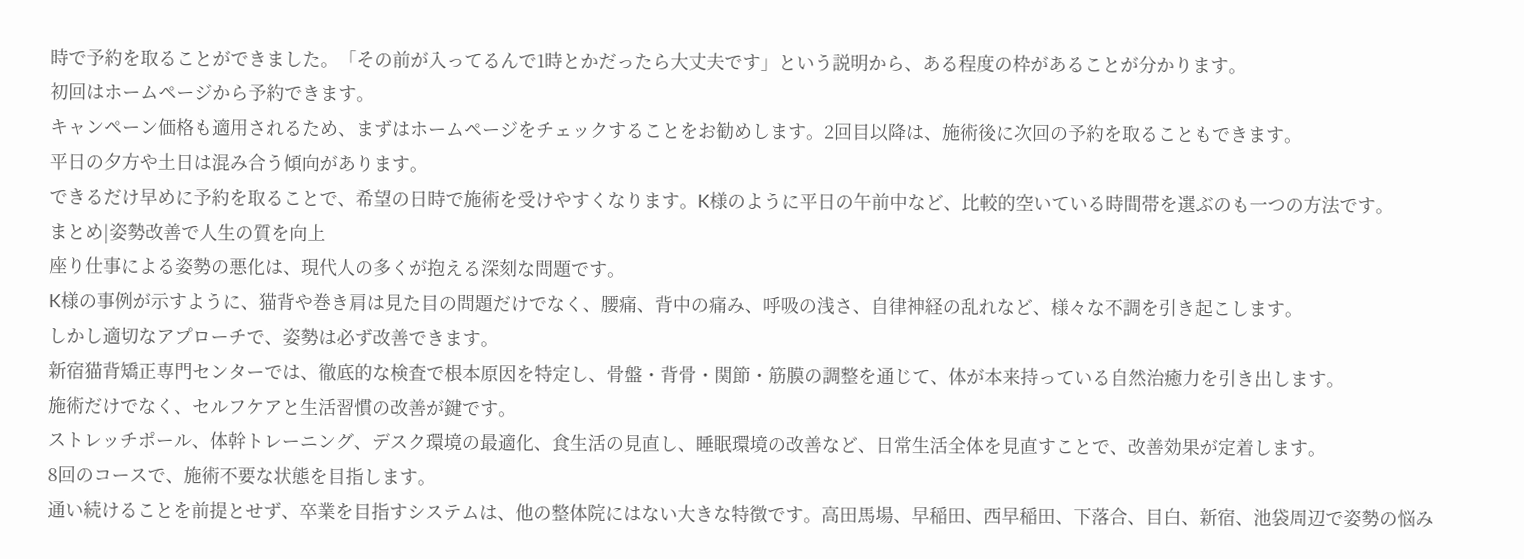時で予約を取ることができました。「その前が入ってるんで1時とかだったら大丈夫です」という説明から、ある程度の枠があることが分かります。
初回はホームページから予約できます。
キャンペーン価格も適用されるため、まずはホームページをチェックすることをお勧めします。2回目以降は、施術後に次回の予約を取ることもできます。
平日の夕方や土日は混み合う傾向があります。
できるだけ早めに予約を取ることで、希望の日時で施術を受けやすくなります。K様のように平日の午前中など、比較的空いている時間帯を選ぶのも一つの方法です。
まとめ|姿勢改善で人生の質を向上
座り仕事による姿勢の悪化は、現代人の多くが抱える深刻な問題です。
K様の事例が示すように、猫背や巻き肩は見た目の問題だけでなく、腰痛、背中の痛み、呼吸の浅さ、自律神経の乱れなど、様々な不調を引き起こします。
しかし適切なアプローチで、姿勢は必ず改善できます。
新宿猫背矯正専門センターでは、徹底的な検査で根本原因を特定し、骨盤・背骨・関節・筋膜の調整を通じて、体が本来持っている自然治癒力を引き出します。
施術だけでなく、セルフケアと生活習慣の改善が鍵です。
ストレッチポール、体幹トレーニング、デスク環境の最適化、食生活の見直し、睡眠環境の改善など、日常生活全体を見直すことで、改善効果が定着します。
8回のコースで、施術不要な状態を目指します。
通い続けることを前提とせず、卒業を目指すシステムは、他の整体院にはない大きな特徴です。高田馬場、早稲田、西早稲田、下落合、目白、新宿、池袋周辺で姿勢の悩み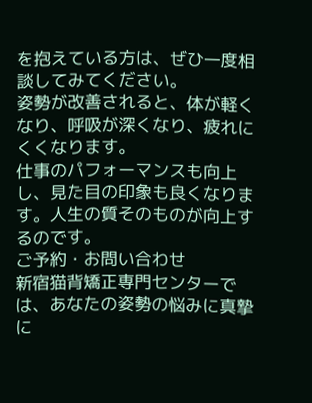を抱えている方は、ぜひ一度相談してみてください。
姿勢が改善されると、体が軽くなり、呼吸が深くなり、疲れにくくなります。
仕事のパフォーマンスも向上し、見た目の印象も良くなります。人生の質そのものが向上するのです。
ご予約・お問い合わせ
新宿猫背矯正専門センターでは、あなたの姿勢の悩みに真摯に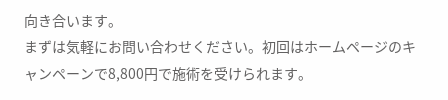向き合います。
まずは気軽にお問い合わせください。初回はホームページのキャンペーンで8,800円で施術を受けられます。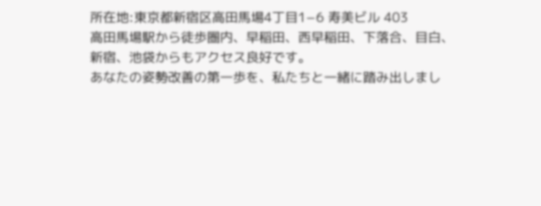所在地:東京都新宿区高田馬場4丁目1−6 寿美ビル 403
高田馬場駅から徒歩圏内、早稲田、西早稲田、下落合、目白、新宿、池袋からもアクセス良好です。
あなたの姿勢改善の第一歩を、私たちと一緒に踏み出しまし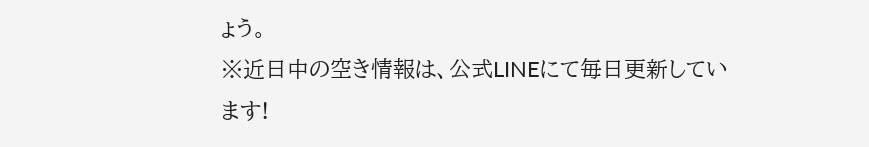ょう。
※近日中の空き情報は、公式LINEにて毎日更新しています!